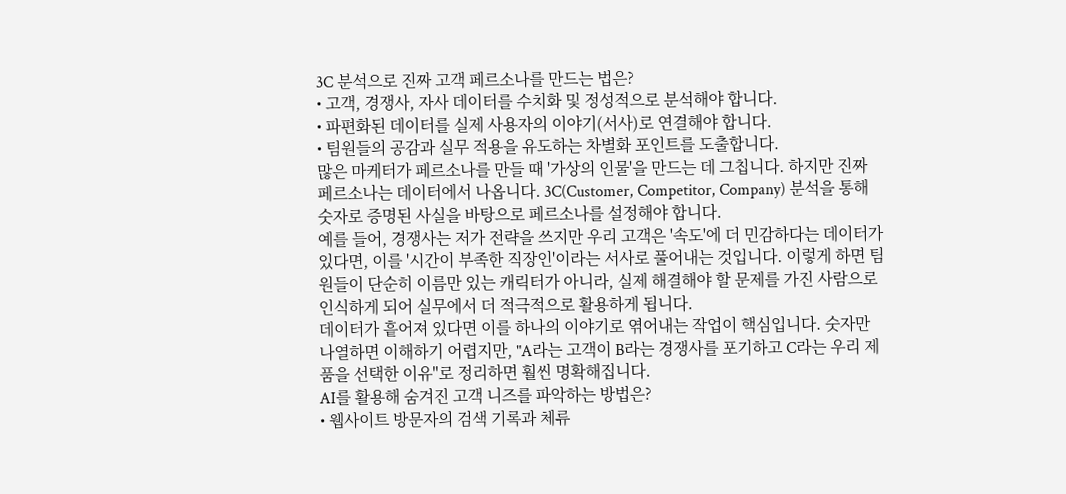3C 분석으로 진짜 고객 페르소나를 만드는 법은?
• 고객, 경쟁사, 자사 데이터를 수치화 및 정성적으로 분석해야 합니다.
• 파편화된 데이터를 실제 사용자의 이야기(서사)로 연결해야 합니다.
• 팀원들의 공감과 실무 적용을 유도하는 차별화 포인트를 도출합니다.
많은 마케터가 페르소나를 만들 때 '가상의 인물'을 만드는 데 그칩니다. 하지만 진짜 페르소나는 데이터에서 나옵니다. 3C(Customer, Competitor, Company) 분석을 통해 숫자로 증명된 사실을 바탕으로 페르소나를 설정해야 합니다.
예를 들어, 경쟁사는 저가 전략을 쓰지만 우리 고객은 '속도'에 더 민감하다는 데이터가 있다면, 이를 '시간이 부족한 직장인'이라는 서사로 풀어내는 것입니다. 이렇게 하면 팀원들이 단순히 이름만 있는 캐릭터가 아니라, 실제 해결해야 할 문제를 가진 사람으로 인식하게 되어 실무에서 더 적극적으로 활용하게 됩니다.
데이터가 흩어져 있다면 이를 하나의 이야기로 엮어내는 작업이 핵심입니다. 숫자만 나열하면 이해하기 어렵지만, "A라는 고객이 B라는 경쟁사를 포기하고 C라는 우리 제품을 선택한 이유"로 정리하면 훨씬 명확해집니다.
AI를 활용해 숨겨진 고객 니즈를 파악하는 방법은?
• 웹사이트 방문자의 검색 기록과 체류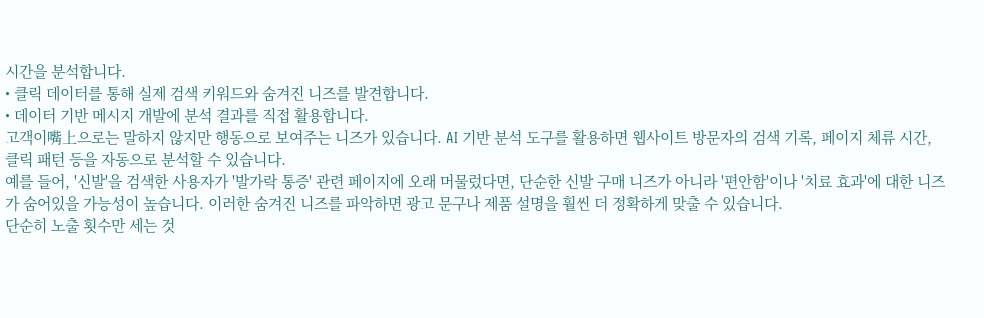시간을 분석합니다.
• 클릭 데이터를 통해 실제 검색 키워드와 숨겨진 니즈를 발견합니다.
• 데이터 기반 메시지 개발에 분석 결과를 직접 활용합니다.
고객이嘴上으로는 말하지 않지만 행동으로 보여주는 니즈가 있습니다. AI 기반 분석 도구를 활용하면 웹사이트 방문자의 검색 기록, 페이지 체류 시간, 클릭 패턴 등을 자동으로 분석할 수 있습니다.
예를 들어, '신발'을 검색한 사용자가 '발가락 통증' 관련 페이지에 오래 머물렀다면, 단순한 신발 구매 니즈가 아니라 '편안함'이나 '치료 효과'에 대한 니즈가 숨어있을 가능성이 높습니다. 이러한 숨겨진 니즈를 파악하면 광고 문구나 제품 설명을 훨씬 더 정확하게 맞출 수 있습니다.
단순히 노출 횟수만 세는 것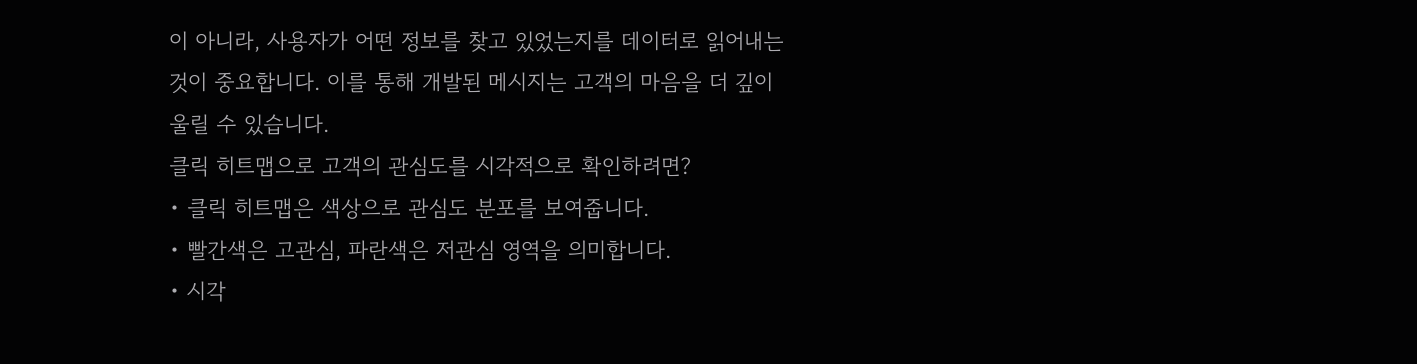이 아니라, 사용자가 어떤 정보를 찾고 있었는지를 데이터로 읽어내는 것이 중요합니다. 이를 통해 개발된 메시지는 고객의 마음을 더 깊이 울릴 수 있습니다.
클릭 히트맵으로 고객의 관심도를 시각적으로 확인하려면?
• 클릭 히트맵은 색상으로 관심도 분포를 보여줍니다.
• 빨간색은 고관심, 파란색은 저관심 영역을 의미합니다.
• 시각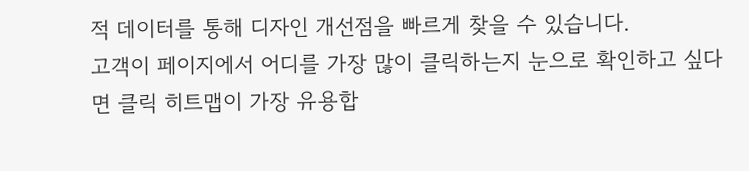적 데이터를 통해 디자인 개선점을 빠르게 찾을 수 있습니다.
고객이 페이지에서 어디를 가장 많이 클릭하는지 눈으로 확인하고 싶다면 클릭 히트맵이 가장 유용합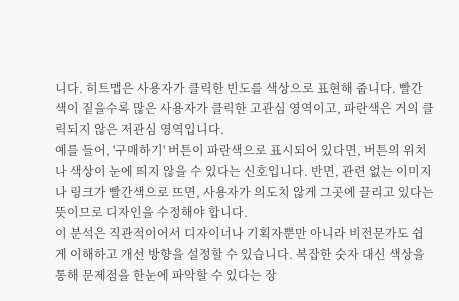니다. 히트맵은 사용자가 클릭한 빈도를 색상으로 표현해 줍니다. 빨간색이 짙을수록 많은 사용자가 클릭한 고관심 영역이고, 파란색은 거의 클릭되지 않은 저관심 영역입니다.
예를 들어, '구매하기' 버튼이 파란색으로 표시되어 있다면, 버튼의 위치나 색상이 눈에 띄지 않을 수 있다는 신호입니다. 반면, 관련 없는 이미지나 링크가 빨간색으로 뜨면, 사용자가 의도치 않게 그곳에 끌리고 있다는 뜻이므로 디자인을 수정해야 합니다.
이 분석은 직관적이어서 디자이너나 기획자뿐만 아니라 비전문가도 쉽게 이해하고 개선 방향을 설정할 수 있습니다. 복잡한 숫자 대신 색상을 통해 문제점을 한눈에 파악할 수 있다는 장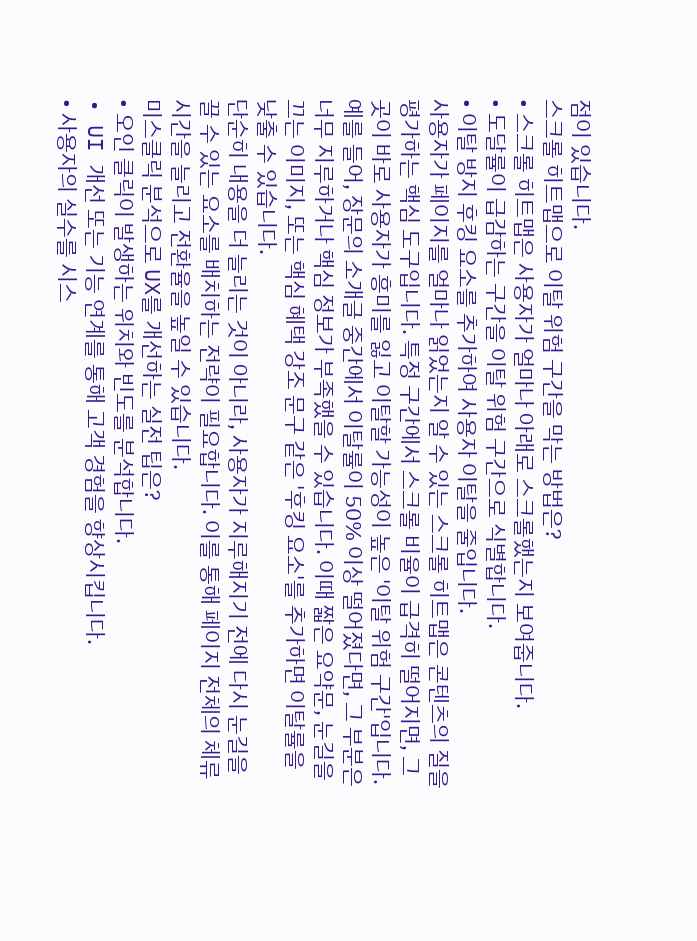점이 있습니다.
스크롤 히트맵으로 이탈 위험 구간을 막는 방법은?
• 스크롤 히트맵은 사용자가 얼마나 아래로 스크롤했는지 보여줍니다.
• 도달률이 급감하는 구간을 이탈 위험 구간으로 식별합니다.
• 이탈 방지 후킹 요소를 추가하여 사용자 이탈을 줄입니다.
사용자가 페이지를 얼마나 읽었는지 알 수 있는 스크롤 히트맵은 콘텐츠의 질을 평가하는 핵심 도구입니다. 특정 구간에서 스크롤 비율이 급격히 떨어지면, 그곳이 바로 사용자가 흥미를 잃고 이탈할 가능성이 높은 '이탈 위험 구간'입니다.
예를 들어, 장문의 소개글 중간에서 이탈률이 50% 이상 떨어졌다면, 그 부분은 너무 지루하거나 핵심 정보가 부족했을 수 있습니다. 이때 짧은 요약문, 눈길을 끄는 이미지, 또는 핵심 혜택 강조 문구 같은 '후킹 요소'를 추가하면 이탈률을 낮출 수 있습니다.
단순히 내용을 더 늘리는 것이 아니라, 사용자가 지루해지기 전에 다시 눈길을 끌 수 있는 요소를 배치하는 전략이 필요합니다. 이를 통해 페이지 전체의 체류 시간을 늘리고 전환율을 높일 수 있습니다.
미스클릭 분석으로 UX를 개선하는 실전 팁은?
• 오인 클릭이 발생하는 위치와 빈도를 분석합니다.
• UI 개선 또는 기능 연계를 통해 고객 경험을 향상시킵니다.
• 사용자의 실수를 시스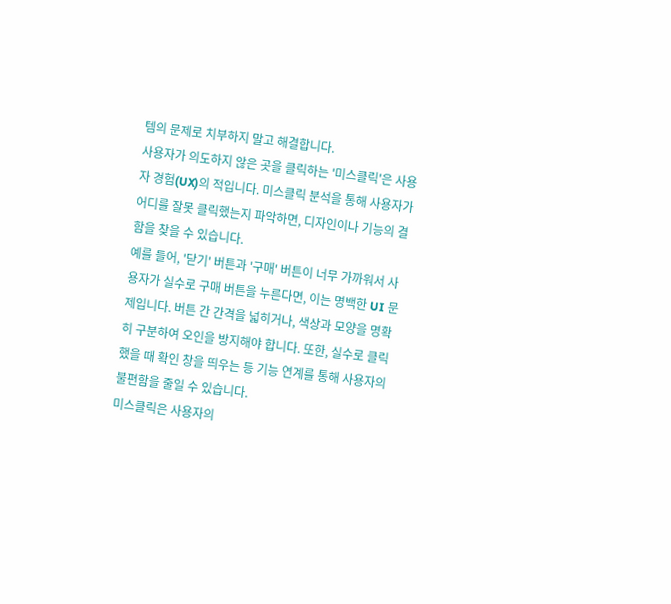템의 문제로 치부하지 말고 해결합니다.
사용자가 의도하지 않은 곳을 클릭하는 '미스클릭'은 사용자 경험(UX)의 적입니다. 미스클릭 분석을 통해 사용자가 어디를 잘못 클릭했는지 파악하면, 디자인이나 기능의 결함을 찾을 수 있습니다.
예를 들어, '닫기' 버튼과 '구매' 버튼이 너무 가까워서 사용자가 실수로 구매 버튼을 누른다면, 이는 명백한 UI 문제입니다. 버튼 간 간격을 넓히거나, 색상과 모양을 명확히 구분하여 오인을 방지해야 합니다. 또한, 실수로 클릭했을 때 확인 창을 띄우는 등 기능 연계를 통해 사용자의 불편함을 줄일 수 있습니다.
미스클릭은 사용자의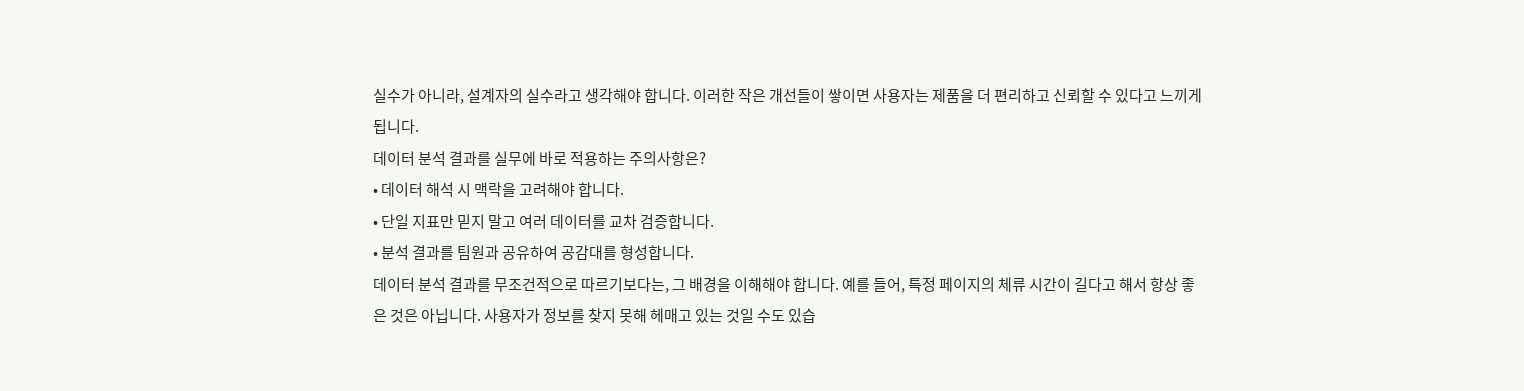실수가 아니라, 설계자의 실수라고 생각해야 합니다. 이러한 작은 개선들이 쌓이면 사용자는 제품을 더 편리하고 신뢰할 수 있다고 느끼게 됩니다.
데이터 분석 결과를 실무에 바로 적용하는 주의사항은?
• 데이터 해석 시 맥락을 고려해야 합니다.
• 단일 지표만 믿지 말고 여러 데이터를 교차 검증합니다.
• 분석 결과를 팀원과 공유하여 공감대를 형성합니다.
데이터 분석 결과를 무조건적으로 따르기보다는, 그 배경을 이해해야 합니다. 예를 들어, 특정 페이지의 체류 시간이 길다고 해서 항상 좋은 것은 아닙니다. 사용자가 정보를 찾지 못해 헤매고 있는 것일 수도 있습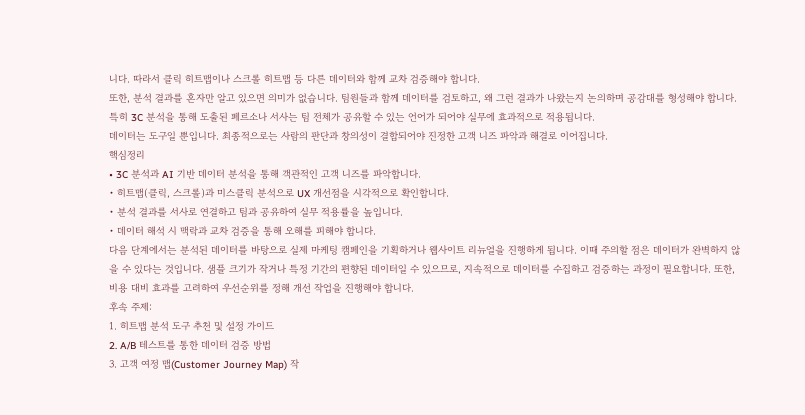니다. 따라서 클릭 히트맵이나 스크롤 히트맵 등 다른 데이터와 함께 교차 검증해야 합니다.
또한, 분석 결과를 혼자만 알고 있으면 의미가 없습니다. 팀원들과 함께 데이터를 검토하고, 왜 그런 결과가 나왔는지 논의하며 공감대를 형성해야 합니다. 특히 3C 분석을 통해 도출된 페르소나 서사는 팀 전체가 공유할 수 있는 언어가 되어야 실무에 효과적으로 적용됩니다.
데이터는 도구일 뿐입니다. 최종적으로는 사람의 판단과 창의성이 결합되어야 진정한 고객 니즈 파악과 해결로 이어집니다.
핵심정리
• 3C 분석과 AI 기반 데이터 분석을 통해 객관적인 고객 니즈를 파악합니다.
• 히트맵(클릭, 스크롤)과 미스클릭 분석으로 UX 개선점을 시각적으로 확인합니다.
• 분석 결과를 서사로 연결하고 팀과 공유하여 실무 적용률을 높입니다.
• 데이터 해석 시 맥락과 교차 검증을 통해 오해를 피해야 합니다.
다음 단계에서는 분석된 데이터를 바탕으로 실제 마케팅 캠페인을 기획하거나 웹사이트 리뉴얼을 진행하게 됩니다. 이때 주의할 점은 데이터가 완벽하지 않을 수 있다는 것입니다. 샘플 크기가 작거나 특정 기간의 편향된 데이터일 수 있으므로, 지속적으로 데이터를 수집하고 검증하는 과정이 필요합니다. 또한, 비용 대비 효과를 고려하여 우선순위를 정해 개선 작업을 진행해야 합니다.
후속 주제:
1. 히트맵 분석 도구 추천 및 설정 가이드
2. A/B 테스트를 통한 데이터 검증 방법
3. 고객 여정 맵(Customer Journey Map) 작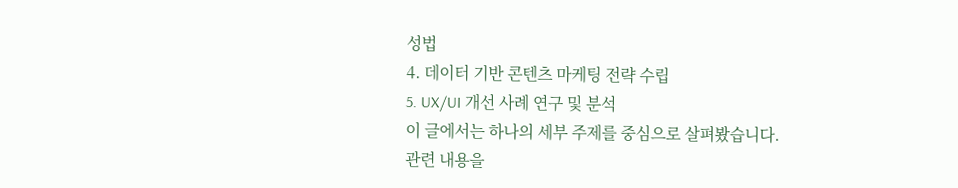성법
4. 데이터 기반 콘텐츠 마케팅 전략 수립
5. UX/UI 개선 사례 연구 및 분석
이 글에서는 하나의 세부 주제를 중심으로 살펴봤습니다.
관련 내용을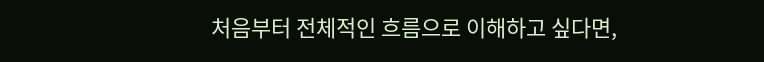처음부터 전체적인 흐름으로 이해하고 싶다면,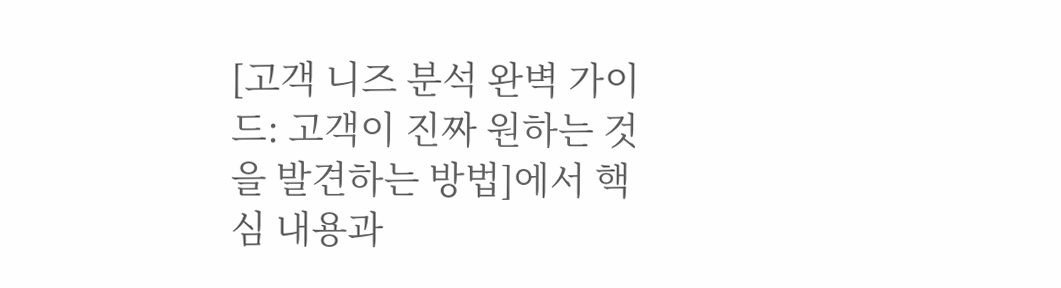[고객 니즈 분석 완벽 가이드: 고객이 진짜 원하는 것을 발견하는 방법]에서 핵심 내용과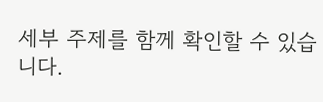세부 주제를 함께 확인할 수 있습니다.